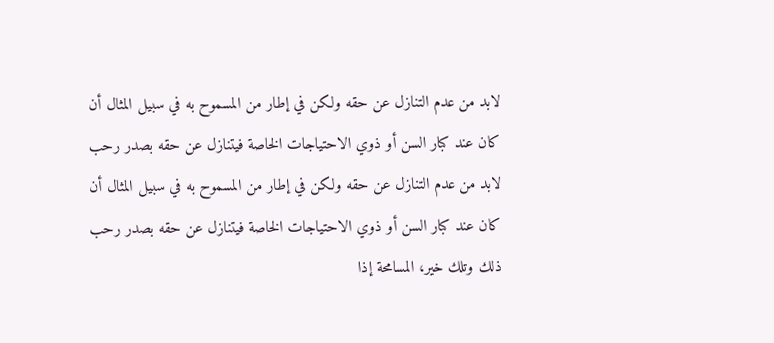لابد من عدم التنازل عن حقه ولكن في إطار من المسموح به في سبيل المثال أن كان عند كبار السن أو ذوي الاحتياجات الخاصة فيتنازل عن حقه بصدر رحب
لابد من عدم التنازل عن حقه ولكن في إطار من المسموح به في سبيل المثال أن كان عند كبار السن أو ذوي الاحتياجات الخاصة فيتنازل عن حقه بصدر رحب
ذلك وتلك خير، المسامحة إذا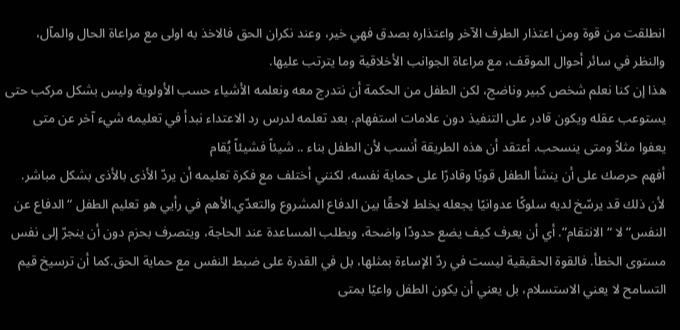انطلقت من قوة ومن اعتذار الطرف الآخر واعتذاره بصدق فهي خير، وعند نكران الحق فالاخذ به اولى مع مراعاة الحال والمآل، والنظر في سائر أحوال الموقف، مع مراعاة الجوانب الأخلاقية وما يترتب عليها.
هذا إن كنا نعلم شخص كبير وناضج، لكن الطفل من الحكمة أن نتدرج معه ونعلمه الأشياء حسب الأولوية وليس بشكل مركب حتى يستوعب عقله ويكون قادر على التنفيذ دون علامات استفهام. بعد تعلمه لدرس رد الاعتداء نبدأ في تعليمه شيء آخر عن متى يعفوا مثلاً ومتى ينسحب. أعتقد أن هذه الطريقة أنسب لأن الطفل بناء .. شيئاً فشيئاً يُقام
أفهم حرصك على أن ينشأ الطفل قويًا وقادرًا على حماية نفسه، لكنني أختلف مع فكرة تعليمه أن يردّ الأذى بالأذى بشكل مباشر. لأن ذلك قد يرسّخ لديه سلوكًا عدوانيًا يجعله يخلط لاحقًا بين الدفاع المشروع والتعدّي.الأهم في رأيي هو تعليم الطفل “الدفاع عن النفس” لا “الانتقام”. أي أن يعرف كيف يضع حدودًا واضحة، ويطلب المساعدة عند الحاجة، ويتصرف بحزم دون أن ينجرّ إلى نفس مستوى الخطأ. فالقوة الحقيقية ليست في ردّ الإساءة بمثلها، بل في القدرة على ضبط النفس مع حماية الحق.كما أن ترسيخ قيم التسامح لا يعني الاستسلام، بل يعني أن يكون الطفل واعيًا بمتى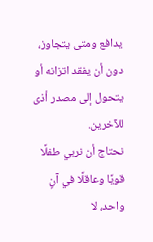يدافع ومتى يتجاوز، دون أن يفقد اتزانه أو يتحول إلى مصدر أذى للآخرين.
نحتاج أن نربي طفلًا قويًا وعاقلًا في آنٍ واحد، لا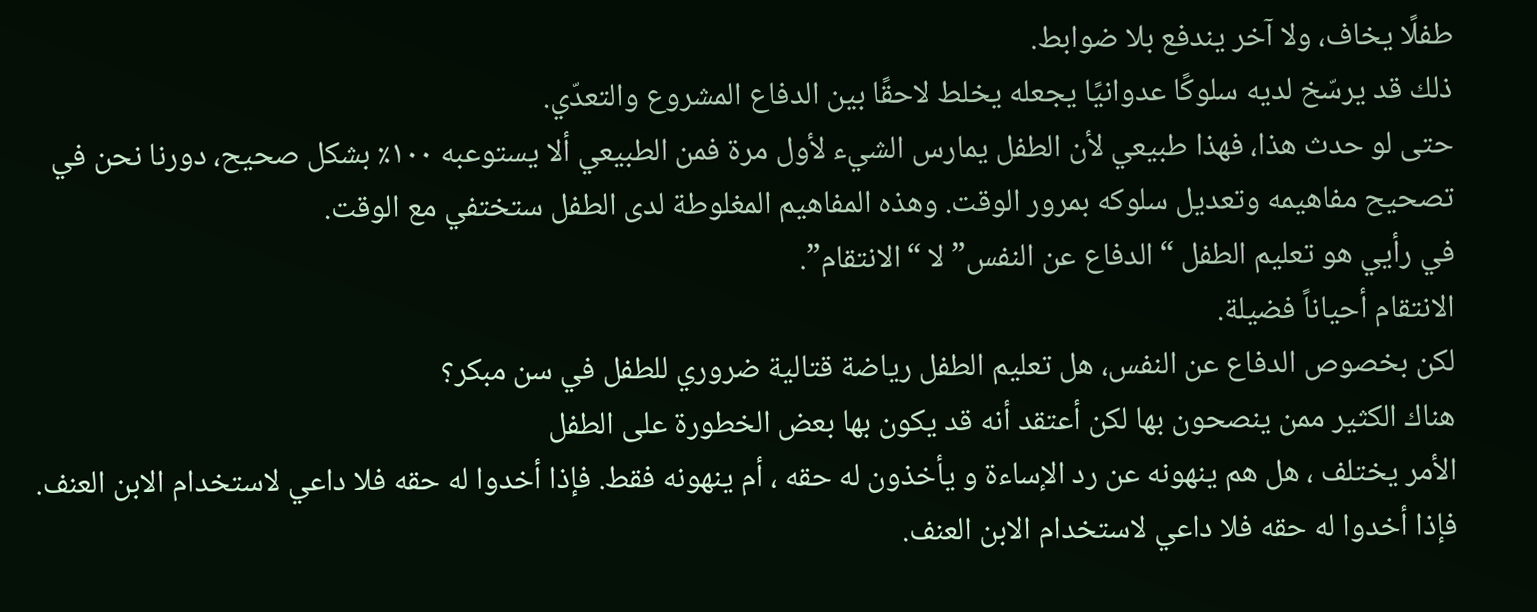طفلًا يخاف، ولا آخر يندفع بلا ضوابط.
ذلك قد يرسّخ لديه سلوكًا عدوانيًا يجعله يخلط لاحقًا بين الدفاع المشروع والتعدّي.
حتى لو حدث هذا، فهذا طبيعي لأن الطفل يمارس الشيء لأول مرة فمن الطبيعي ألا يستوعبه ١٠٠٪ بشكل صحيح، دورنا نحن في تصحيح مفاهيمه وتعديل سلوكه بمرور الوقت. وهذه المفاهيم المغلوطة لدى الطفل ستختفي مع الوقت.
في رأيي هو تعليم الطفل “الدفاع عن النفس” لا “الانتقام”.
الانتقام أحياناً فضيلة.
لكن بخصوص الدفاع عن النفس، هل تعليم الطفل رياضة قتالية ضروري للطفل في سن مبكر؟
هناك الكثير ممن ينصحون بها لكن أعتقد أنه قد يكون بها بعض الخطورة على الطفل
الأمر يختلف ، هل هم ينهونه عن رد الإساءة و يأخذون له حقه ، أم ينهونه فقط. فإذا أخدوا له حقه فلا داعي لاستخدام الابن العنف.
فإذا أخدوا له حقه فلا داعي لاستخدام الابن العنف.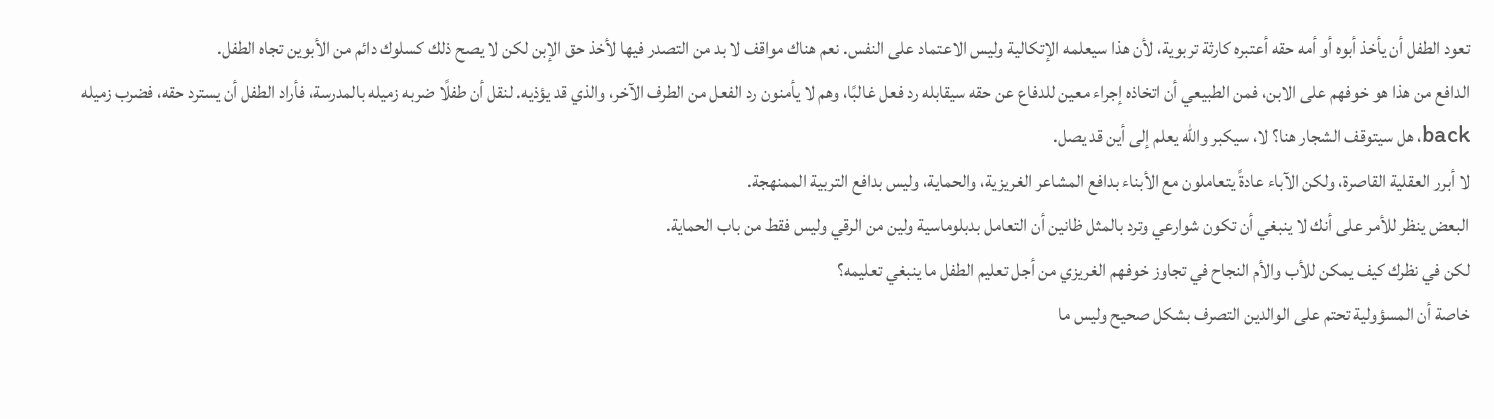تعود الطفل أن يأخذ أبوه أو أمه حقه أعتبره كارثة تربوية، لأن هذا سيعلمه الإتكالية وليس الاعتماد على النفس. نعم هناك مواقف لا بد من التصدر فيها لأخذ حق الإبن لكن لا يصح ذلك كسلوك دائم من الأبوين تجاه الطفل.
الدافع من هذا هو خوفهم على الابن، فمن الطبيعي أن اتخاذه إجراء معين للدفاع عن حقه سيقابله رد فعل غالبًا، وهم لا يأمنون رد الفعل من الطرف الآخر، والذي قد يؤذيه. لنقل أن طفلًا ضربه زميله بالمدرسة، فأراد الطفل أن يسترد حقه، فضرب زميله back، هل سيتوقف الشجار هنا؟ لا، سيكبر والله يعلم إلى أين قد يصل.
لا أبرر العقلية القاصرة، ولكن الآباء عادةً يتعاملون مع الأبناء بدافع المشاعر الغريزية، والحماية، وليس بدافع التربية الممنهجة.
البعض ينظر للأمر على أنك لا ينبغي أن تكون شوارعي وترد بالمثل ظانين أن التعامل بدبلوماسية ولين من الرقي وليس فقط من باب الحماية.
لكن في نظرك كيف يمكن للأب والأم النجاح في تجاوز خوفهم الغريزي من أجل تعليم الطفل ما ينبغي تعليمه؟
خاصة أن المسؤولية تحتم على الوالدين التصرف بشكل صحيح وليس ما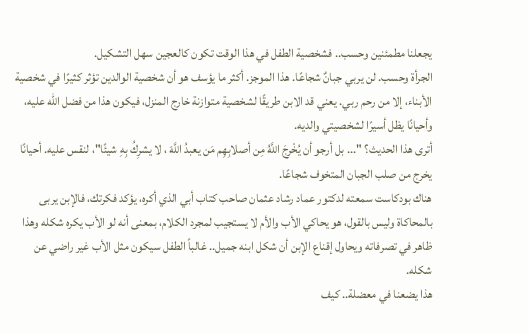يجعلنا مطمئنين وحسب.. فشخصية الطفل في هذا الوقت تكون كالعجين سهل التشكيل.
الجرأة وحسب. لن يربي جبانٌ شجاعًا. هذا الموجز. أكثر ما يؤسف هو أن شخصية الوالدين تؤثر كثيرًا في شخصية الأبناء، إلا من رحم ربي. يعني قد الابن طريقًا لشخصية متوازنة خارج المنزل، فيكون هذا من فضل الله عليه، وأحيانًا يظل أسيرًا لشخصيتي والديه.
أترى هذا الحديث؟ "... بل أرجو أن يُخْرِجَ اللَّهُ مِن أصلابِهِم مَن يعبدُ اللَّهَ ، لا يشرِكُ بِهِ شيئًا"، لنقس عليه. أحيانًا يخرج من صلب الجبان المتخوف شجاعًا.
هناك بودكاست سمعته لدكتور عماد رشاد عثمان صاحب كتاب أبي الذي أكره، يؤكد فكرتك، فالإبن يربى بالمحاكاة وليس بالقول، هو يحاكي الأب والأم لا يستجيب لمجرد الكلام، بمعنى أنه لو الأب يكره شكله وهذا ظاهر في تصرفاته ويحاول إقناع الإبن أن شكل ابنه جميل.. غالباً الطفل سيكون مثل الأب غير راضي عن شكله.
هذا يضعنا في معضلة.. كيف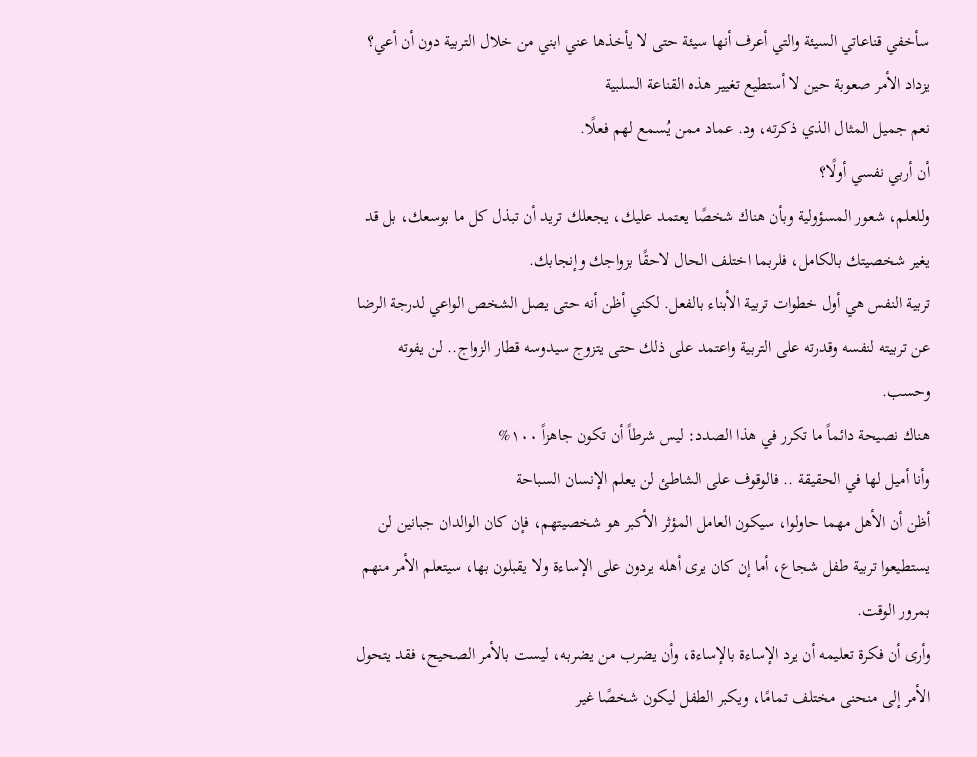سأخفي قناعاتي السيئة والتي أعرف أنها سيئة حتى لا يأخذها عني ابني من خلال التربية دون أن أعي؟
يزداد الأمر صعوبة حين لا أستطيع تغيير هذه القناعة السلبية
نعم جميل المثال الذي ذكرته، ود. عماد ممن يُسمع لهم فعلًا.
أن أربي نفسي أولًا؟
وللعلم، شعور المسؤولية وبأن هناك شخصًا يعتمد عليك، يجعلك تريد أن تبذل كل ما بوسعك، بل قد يغير شخصيتك بالكامل، فلربما اختلف الحال لاحقًا بزواجك وإنجابك.
تربية النفس هي أول خطوات تربية الأبناء بالفعل. لكني أظن أنه حتى يصل الشخص الواعي لدرجة الرضا عن تربيته لنفسه وقدرته على التربية واعتمد على ذلك حتى يتزوج سيدوسه قطار الزواج.. لن يفوته وحسب.
هناك نصيحة دائماً ما تكرر في هذا الصدد: ليس شرطاً أن تكون جاهزاً ١٠٠%
وأنا أميل لها في الحقيقة .. فالوقوف على الشاطئ لن يعلم الإنسان السباحة
أظن أن الأهل مهما حاولوا، سيكون العامل المؤثر الأكبر هو شخصيتهم، فإن كان الوالدان جبانين لن يستطيعوا تربية طفل شجاع، أما إن كان يرى أهله يردون على الإساءة ولا يقبلون بها، سيتعلم الأمر منهم بمرور الوقت.
وأرى أن فكرة تعليمه أن يرد الإساءة بالإساءة، وأن يضرب من يضربه، ليست بالأمر الصحيح، فقد يتحول الأمر إلى منحنى مختلف تمامًا، ويكبر الطفل ليكون شخصًا غير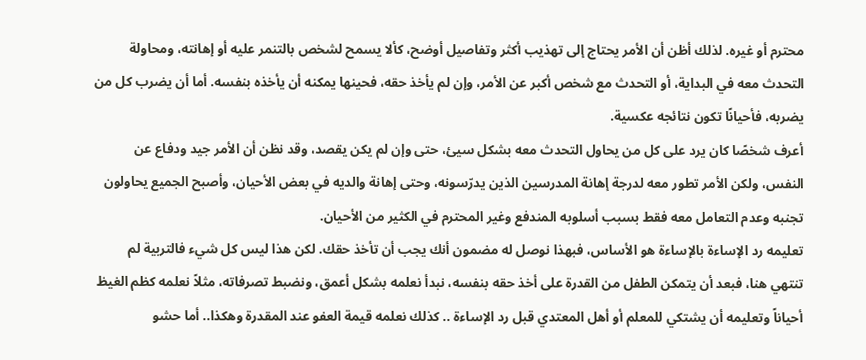محترم أو غيره. لذلك أظن أن الأمر يحتاج إلى تهذيب أكثر وتفاصيل أوضح، كألا يسمح لشخص بالتنمر عليه أو إهانته، ومحاولة التحدث معه في البداية، أو التحدث مع شخص أكبر عن الأمر، وإن لم يأخذ حقه، فحينها يمكنه أن يأخذه بنفسه. أما أن يضرب كل من يضربه، فأحيانًا تكون نتائجه عكسية.
أعرف شخصًا كان يرد على كل من يحاول التحدث معه بشكل سيئ، حتى وإن لم يكن يقصد، وقد نظن أن الأمر جيد ودفاع عن النفس، ولكن الأمر تطور معه لدرجة إهانة المدرسين الذين يدرّسونه، وحتى إهانة والديه في بعض الأحيان، وأصبح الجميع يحاولون تجنبه وعدم التعامل معه فقط بسبب أسلوبه المندفع وغير المحترم في الكثير من الأحيان.
تعليمه رد الإساءة بالإساءة هو الأساس، فبهذا نوصل له مضمون أنك يجب أن تأخذ حقك. لكن هذا ليس كل شيء فالتربية لم تنتهي هنا، فبعد أن يتمكن الطفل من القدرة على أخذ حقه بنفسه، نبدأ نعلمه بشكل أعمق، ونضبط تصرفاته، مثلاً نعلمه كظم الغيظ أحياناً وتعليمه أن يشتكي للمعلم أو أهل المعتدي قبل رد الإساءة .. كذلك نعلمه قيمة العفو عند المقدرة وهكذا.. أما حشو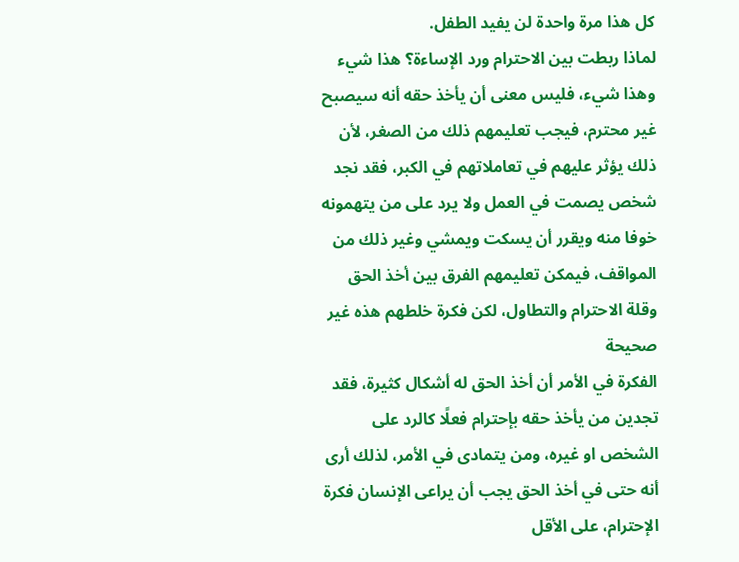كل هذا مرة واحدة لن يفيد الطفل.
لماذا ربطت بين الاحترام ورد الإساءة؟ هذا شيء وهذا شيء، فليس معنى أن يأخذ حقه أنه سيصبح غير محترم، فيجب تعليمهم ذلك من الصغر، لأن ذلك يؤثر عليهم في تعاملاتهم في الكبر، فقد نجد شخص يصمت في العمل ولا يرد على من يتهمونه خوفا منه ويقرر أن يسكت ويمشي وغير ذلك من المواقف، فيمكن تعليمهم الفرق بين أخذ الحق وقلة الاحترام والتطاول، لكن فكرة خلطهم هذه غير صحيحة
الفكرة في الأمر أن أخذ الحق له أشكال كثيرة، فقد تجدين من يأخذ حقه بإحترام فعلًا كالرد على الشخص او غيره، ومن يتمادى في الأمر، لذلك أرى أنه حتى في أخذ الحق يجب أن يراعى الإنسان فكرة الإحترام، على الأقل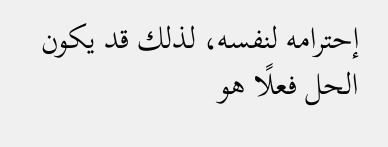إحترامه لنفسه، لذلك قد يكون الحل فعلًا هو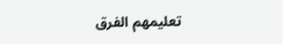تعليمهم الفرق